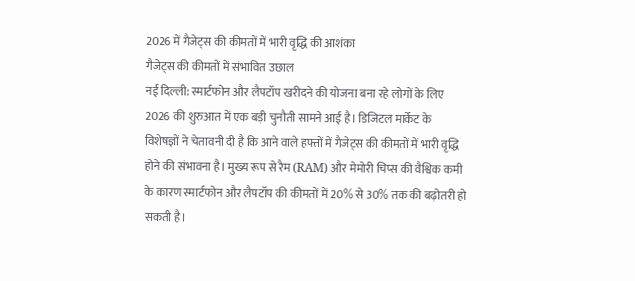2026 में गैजेट्स की कीमतों में भारी वृद्धि की आशंका
गैजेट्स की कीमतों में संभावित उछाल
नई दिल्ली: स्मार्टफोन और लैपटॉप खरीदने की योजना बना रहे लोगों के लिए 2026 की शुरुआत में एक बड़ी चुनौती सामने आई है। डिजिटल मार्केट के विशेषज्ञों ने चेतावनी दी है कि आने वाले हफ्तों में गैजेट्स की कीमतों में भारी वृद्धि होने की संभावना है। मुख्य रूप से रैम (RAM) और मेमोरी चिप्स की वैश्विक कमी के कारण स्मार्टफोन और लैपटॉप की कीमतों में 20% से 30% तक की बढ़ोतरी हो सकती है।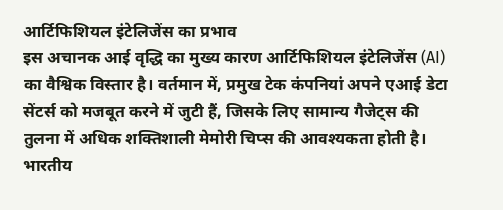आर्टिफिशियल इंटेलिजेंस का प्रभाव
इस अचानक आई वृद्धि का मुख्य कारण आर्टिफिशियल इंटेलिजेंस (AI) का वैश्विक विस्तार है। वर्तमान में, प्रमुख टेक कंपनियां अपने एआई डेटा सेंटर्स को मजबूत करने में जुटी हैं, जिसके लिए सामान्य गैजेट्स की तुलना में अधिक शक्तिशाली मेमोरी चिप्स की आवश्यकता होती है।
भारतीय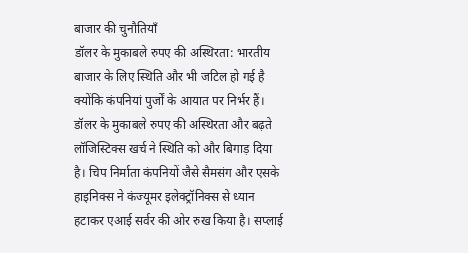बाजार की चुनौतियाँ
डॉलर के मुकाबले रुपए की अस्थिरता: भारतीय बाजार के लिए स्थिति और भी जटिल हो गई है क्योंकि कंपनियां पुर्जों के आयात पर निर्भर हैं। डॉलर के मुकाबले रुपए की अस्थिरता और बढ़ते लॉजिस्टिक्स खर्च ने स्थिति को और बिगाड़ दिया है। चिप निर्माता कंपनियों जैसे सैमसंग और एसके हाइनिक्स ने कंज्यूमर इलेक्ट्रॉनिक्स से ध्यान हटाकर एआई सर्वर की ओर रुख किया है। सप्लाई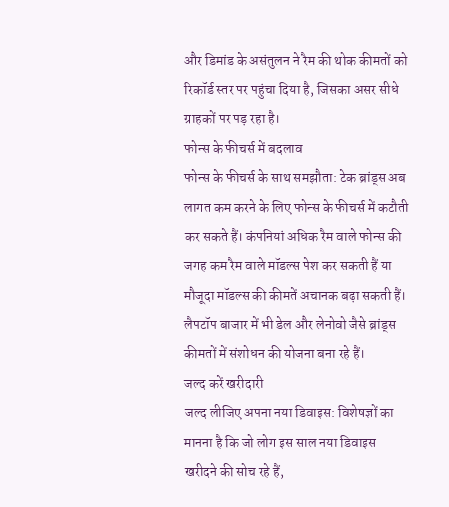और डिमांड के असंतुलन ने रैम की थोक कीमतों को रिकॉर्ड स्तर पर पहुंचा दिया है, जिसका असर सीधे ग्राहकों पर पड़ रहा है।
फोन्स के फीचर्स में बदलाव
फोन्स के फीचर्स के साथ समझौता: टेक ब्रांड्स अब लागत कम करने के लिए फोन्स के फीचर्स में कटौती कर सकते हैं। कंपनियां अधिक रैम वाले फोन्स की जगह कम रैम वाले मॉडल्स पेश कर सकती हैं या मौजूदा मॉडल्स की कीमतें अचानक बढ़ा सकती हैं। लैपटॉप बाजार में भी डेल और लेनोवो जैसे ब्रांड्स कीमतों में संशोधन की योजना बना रहे हैं।
जल्द करें खरीदारी
जल्द लीजिए अपना नया डिवाइस: विशेषज्ञों का मानना है कि जो लोग इस साल नया डिवाइस खरीदने की सोच रहे हैं,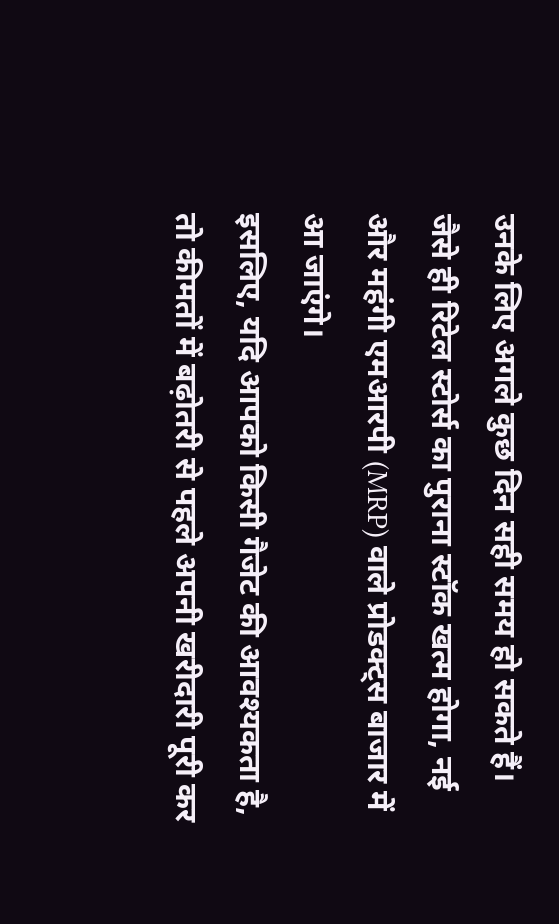उनके लिए अगले कुछ दिन सही समय हो सकते हैं। जैसे ही रिटेल स्टोर्स का पुराना स्टॉक खत्म होगा, नई और महंगी एमआरपी (MRP) वाले प्रोडक्ट्स बाजार में आ जाएंगे।
इसलिए, यदि आपको किसी गैजेट की आवश्यकता है, तो कीमतों में बढ़ोतरी से पहले अपनी खरीदारी पूरी कर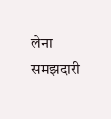लेना समझदारी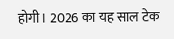होगी। 2026 का यह साल टेक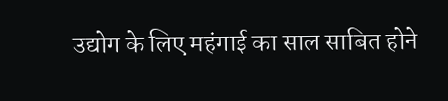उद्योग के लिए महंगाई का साल साबित होने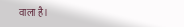वाला है।